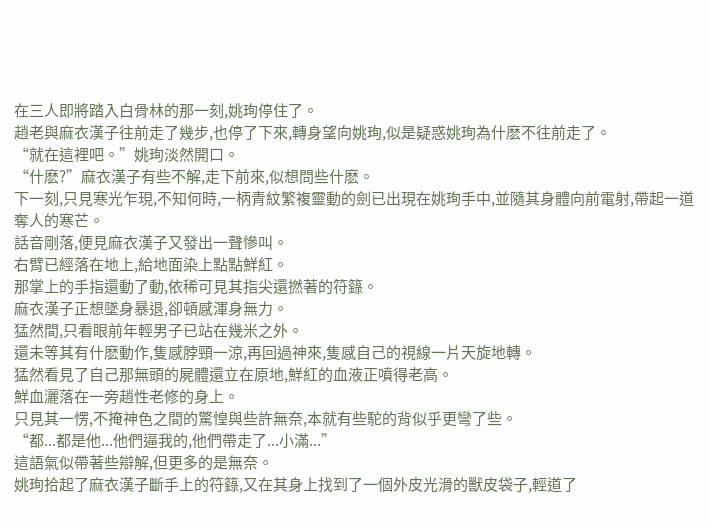在三人即將踏入白骨林的那一刻,姚珣停住了。
趙老與麻衣漢子往前走了幾步,也停了下來,轉身望向姚珣,似是疑惑姚珣為什麽不往前走了。
“就在這裡吧。”姚珣淡然開口。
“什麽?”麻衣漢子有些不解,走下前來,似想問些什麽。
下一刻,只見寒光乍現,不知何時,一柄青紋繁複靈動的劍已出現在姚珣手中,並隨其身體向前電射,帶起一道奪人的寒芒。
話音剛落,便見麻衣漢子又發出一聲慘叫。
右臂已經落在地上,給地面染上點點鮮紅。
那掌上的手指還動了動,依稀可見其指尖還撚著的符籙。
麻衣漢子正想墜身暴退,卻頓感渾身無力。
猛然間,只看眼前年輕男子已站在幾米之外。
還未等其有什麽動作,隻感脖頸一涼,再回過神來,隻感自己的視線一片天旋地轉。
猛然看見了自己那無頭的屍體還立在原地,鮮紅的血液正噴得老高。
鮮血灑落在一旁趙性老修的身上。
只見其一愣,不掩神色之間的驚惶與些許無奈,本就有些駝的背似乎更彎了些。
“都...都是他...他們逼我的,他們帶走了...小滿...”
這語氣似帶著些辯解,但更多的是無奈。
姚珣拾起了麻衣漢子斷手上的符籙,又在其身上找到了一個外皮光滑的獸皮袋子,輕道了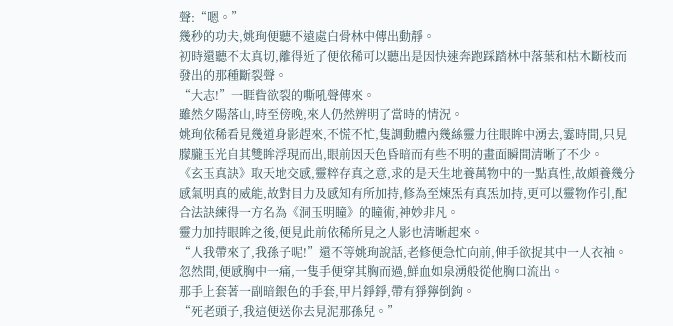聲:“嗯。”
幾秒的功夫,姚珣便聽不遠處白骨林中傳出動靜。
初時還聽不太真切,離得近了便依稀可以聽出是因快速奔跑踩踏林中落葉和枯木斷枝而發出的那種斷裂聲。
“大志!”一睚眥欲裂的嘶吼聲傳來。
雖然夕陽落山,時至傍晚,來人仍然辨明了當時的情況。
姚珣依稀看見幾道身影趕來,不慌不忙,隻調動體內幾絲靈力往眼眸中湧去,霎時間,只見朦朧玉光自其雙眸浮現而出,眼前因天色昏暗而有些不明的畫面瞬間清晰了不少。
《玄玉真訣》取天地交感,靈粹存真之意,求的是天生地養萬物中的一點真性,故頗養幾分感氣明真的威能,故對目力及感知有所加持,修為至煉炁有真炁加持,更可以靈物作引,配合法訣練得一方名為《洞玉明瞳》的瞳術,神妙非凡。
靈力加持眼眸之後,便見此前依稀所見之人影也清晰起來。
“人我帶來了,我孫子呢!”還不等姚珣說話,老修便急忙向前,伸手欲捉其中一人衣袖。
忽然間,便感胸中一痛,一隻手便穿其胸而過,鮮血如泉湧般從他胸口流出。
那手上套著一副暗銀色的手套,甲片錚錚,帶有猙獰倒鉤。
“死老頭子,我這便送你去見泥那孫兒。”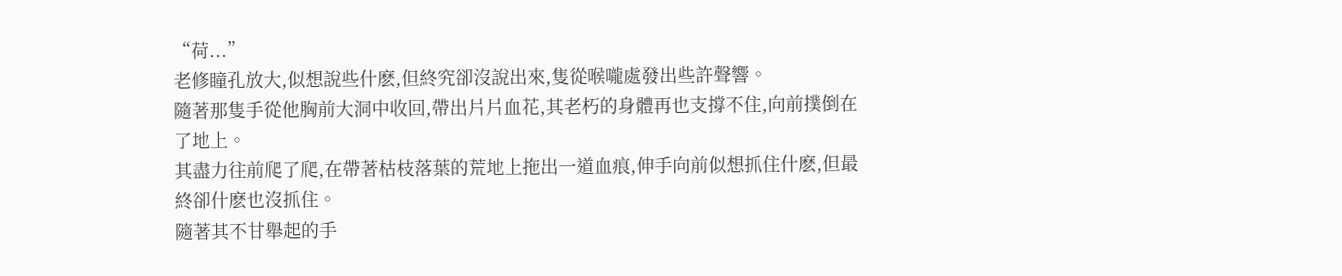“荷...”
老修瞳孔放大,似想說些什麽,但終究卻沒說出來,隻從喉嚨處發出些許聲響。
隨著那隻手從他胸前大洞中收回,帶出片片血花,其老朽的身體再也支撐不住,向前撲倒在了地上。
其盡力往前爬了爬,在帶著枯枝落葉的荒地上拖出一道血痕,伸手向前似想抓住什麽,但最終卻什麽也沒抓住。
隨著其不甘舉起的手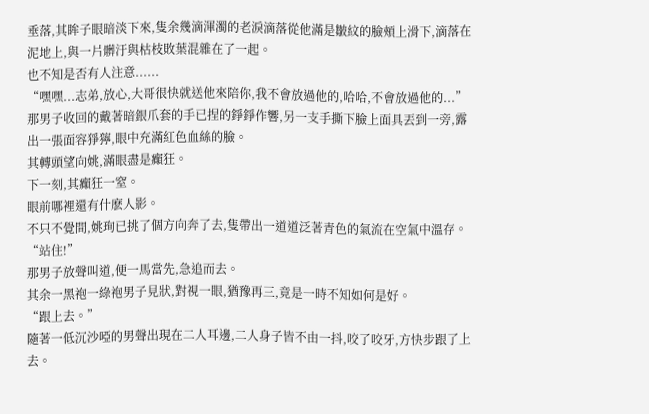垂落,其眸子眼暗淡下來,隻余幾滴渾濁的老淚滴落從他滿是皺紋的臉頰上滑下,滴落在泥地上,與一片髒汙與枯枝敗葉混雜在了一起。
也不知是否有人注意......
“嘿嘿...志弟,放心,大哥很快就送他來陪你,我不會放過他的,哈哈,不會放過他的...”
那男子收回的戴著暗銀爪套的手已捏的錚錚作響,另一支手撕下臉上面具丟到一旁,露出一張面容猙獰,眼中充滿紅色血絲的臉。
其轉頭望向姚,滿眼盡是癲狂。
下一刻,其癲狂一窒。
眼前哪裡還有什麽人影。
不只不覺間,姚珣已挑了個方向奔了去,隻帶出一道道泛著青色的氣流在空氣中溫存。
“站住!”
那男子放聲叫道,便一馬當先,急追而去。
其余一黑袍一綠袍男子見狀,對視一眼,猶豫再三,竟是一時不知如何是好。
“跟上去。”
隨著一低沉沙啞的男聲出現在二人耳邊,二人身子皆不由一抖,咬了咬牙,方快步跟了上去。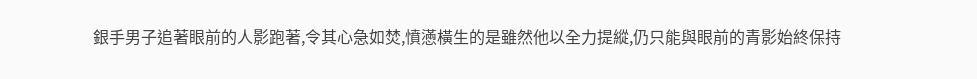銀手男子追著眼前的人影跑著,令其心急如焚,憤懣橫生的是雖然他以全力提縱,仍只能與眼前的青影始終保持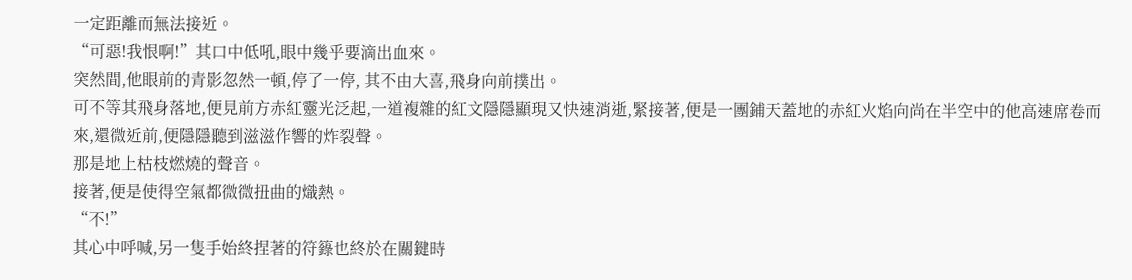一定距離而無法接近。
“可惡!我恨啊!”其口中低吼,眼中幾乎要滴出血來。
突然間,他眼前的青影忽然一頓,停了一停, 其不由大喜,飛身向前撲出。
可不等其飛身落地,便見前方赤紅靈光泛起,一道複雜的紅文隱隱顯現又快速消逝,緊接著,便是一團鋪天蓋地的赤紅火焰向尚在半空中的他高速席卷而來,還微近前,便隱隱聽到滋滋作響的炸裂聲。
那是地上枯枝燃燒的聲音。
接著,便是使得空氣都微微扭曲的熾熱。
“不!”
其心中呼喊,另一隻手始終捏著的符籙也終於在關鍵時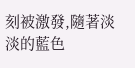刻被激發,隨著淡淡的藍色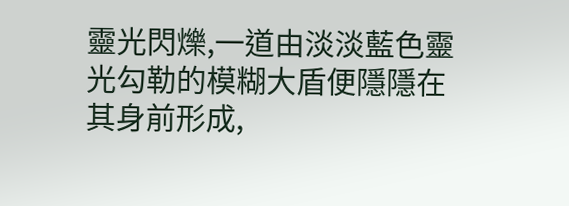靈光閃爍,一道由淡淡藍色靈光勾勒的模糊大盾便隱隱在其身前形成,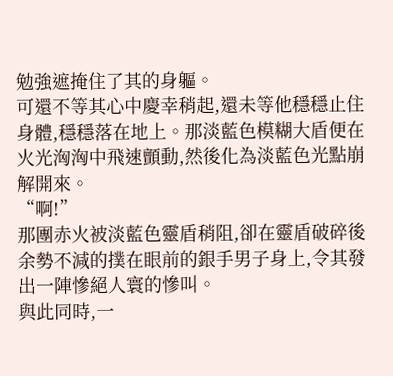勉強遮掩住了其的身軀。
可還不等其心中慶幸稍起,還未等他穩穩止住身體,穩穩落在地上。那淡藍色模糊大盾便在火光洶洶中飛速顫動,然後化為淡藍色光點崩解開來。
“啊!”
那團赤火被淡藍色靈盾稍阻,卻在靈盾破碎後余勢不減的撲在眼前的銀手男子身上,令其發出一陣慘絕人寰的慘叫。
與此同時,一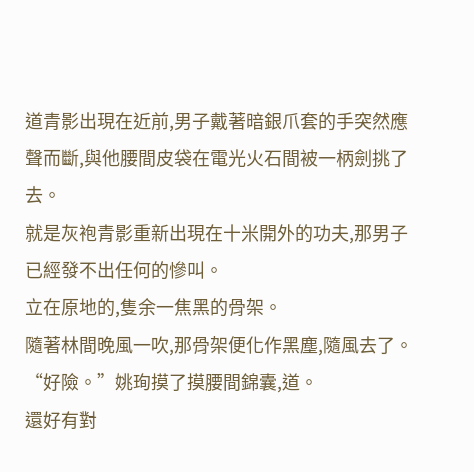道青影出現在近前,男子戴著暗銀爪套的手突然應聲而斷,與他腰間皮袋在電光火石間被一柄劍挑了去。
就是灰袍青影重新出現在十米開外的功夫,那男子已經發不出任何的慘叫。
立在原地的,隻余一焦黑的骨架。
隨著林間晚風一吹,那骨架便化作黑塵,隨風去了。
“好險。”姚珣摸了摸腰間錦囊,道。
還好有對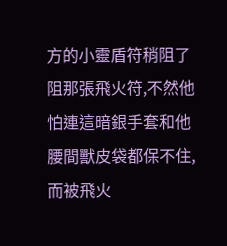方的小靈盾符稍阻了阻那張飛火符,不然他怕連這暗銀手套和他腰間獸皮袋都保不住,而被飛火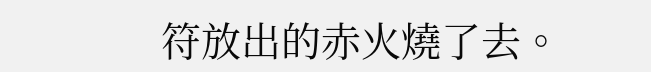符放出的赤火燒了去。